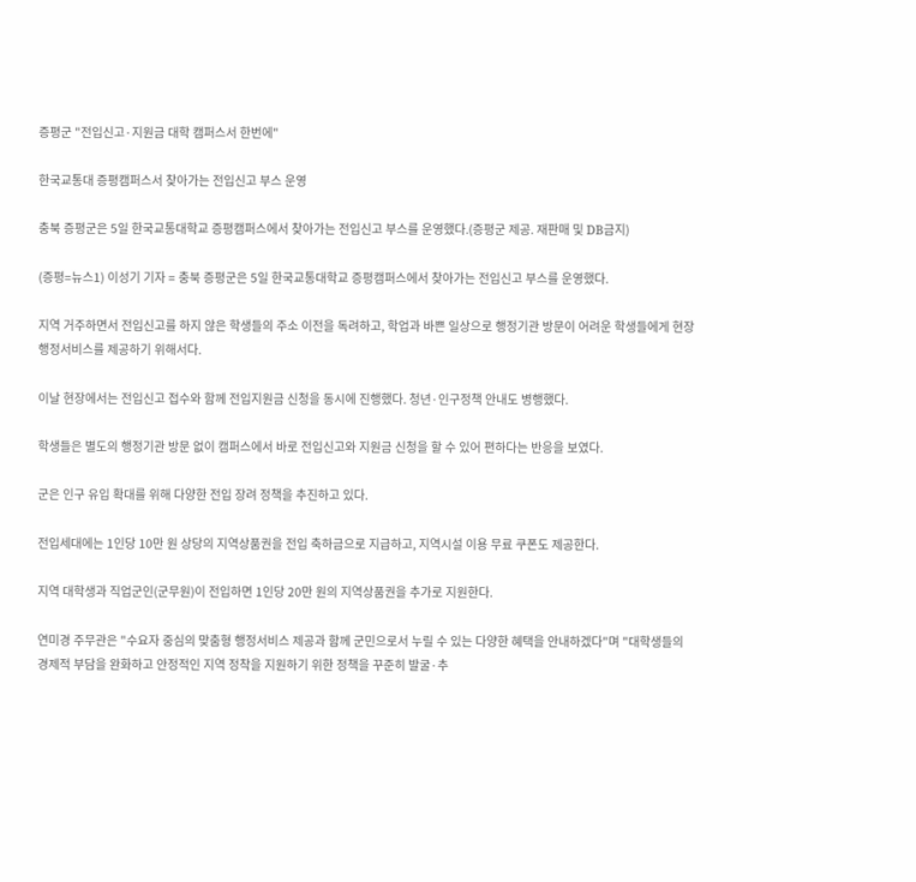증평군 "전입신고·지원금 대학 캠퍼스서 한번에"

한국교통대 증평캠퍼스서 찾아가는 전입신고 부스 운영

충북 증평군은 5일 한국교통대학교 증평캠퍼스에서 찾아가는 전입신고 부스를 운영했다.(증평군 제공. 재판매 및 DB금지)

(증평=뉴스1) 이성기 기자 = 충북 증평군은 5일 한국교통대학교 증평캠퍼스에서 찾아가는 전입신고 부스를 운영했다.

지역 거주하면서 전입신고를 하지 않은 학생들의 주소 이전을 독려하고, 학업과 바쁜 일상으로 행정기관 방문이 어려운 학생들에게 현장 행정서비스를 제공하기 위해서다.

이날 현장에서는 전입신고 접수와 함께 전입지원금 신청을 동시에 진행했다. 청년·인구정책 안내도 병행했다.

학생들은 별도의 행정기관 방문 없이 캠퍼스에서 바로 전입신고와 지원금 신청을 할 수 있어 편하다는 반응을 보였다.

군은 인구 유입 확대를 위해 다양한 전입 장려 정책을 추진하고 있다.

전입세대에는 1인당 10만 원 상당의 지역상품권을 전입 축하금으로 지급하고, 지역시설 이용 무료 쿠폰도 제공한다.

지역 대학생과 직업군인(군무원)이 전입하면 1인당 20만 원의 지역상품권을 추가로 지원한다.

연미경 주무관은 "수요자 중심의 맞춤형 행정서비스 제공과 함께 군민으로서 누릴 수 있는 다양한 혜택을 안내하겠다"며 "대학생들의 경제적 부담을 완화하고 안정적인 지역 정착을 지원하기 위한 정책을 꾸준히 발굴·추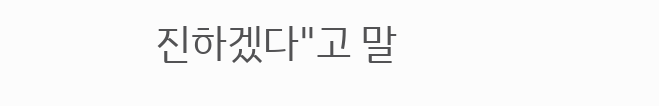진하겠다"고 말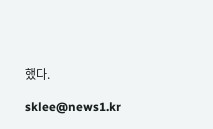했다.

sklee@news1.kr